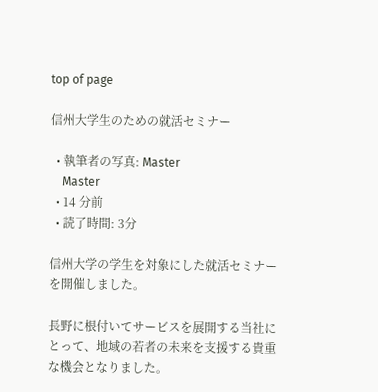top of page

信州大学生のための就活セミナー

  • 執筆者の写真: Master
    Master
  • 14 分前
  • 読了時間: 3分

信州大学の学生を対象にした就活セミナーを開催しました。

長野に根付いてサービスを展開する当社にとって、地域の若者の未来を支援する貴重な機会となりました。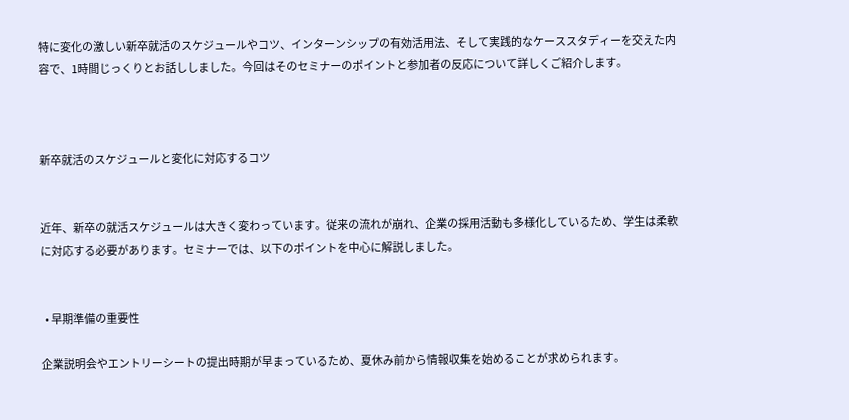特に変化の激しい新卒就活のスケジュールやコツ、インターンシップの有効活用法、そして実践的なケーススタディーを交えた内容で、1時間じっくりとお話ししました。今回はそのセミナーのポイントと参加者の反応について詳しくご紹介します。



新卒就活のスケジュールと変化に対応するコツ


近年、新卒の就活スケジュールは大きく変わっています。従来の流れが崩れ、企業の採用活動も多様化しているため、学生は柔軟に対応する必要があります。セミナーでは、以下のポイントを中心に解説しました。


  • 早期準備の重要性

企業説明会やエントリーシートの提出時期が早まっているため、夏休み前から情報収集を始めることが求められます。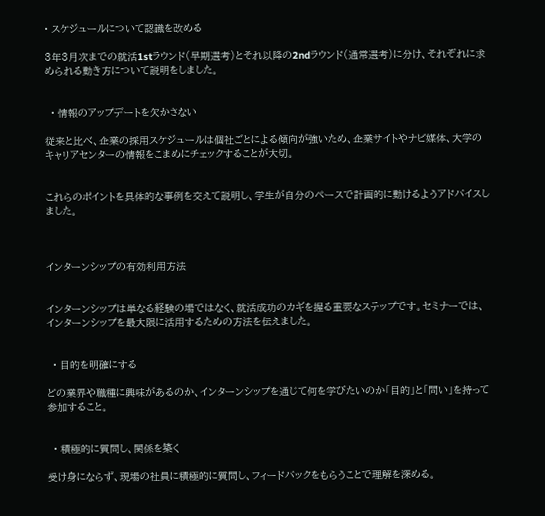• スケジュールについて認識を改める

3年3月次までの就活1stラウンド(早期選考)とそれ以降の2ndラウンド(通常選考)に分け、それぞれに求められる動き方について説明をしました。


  • 情報のアップデートを欠かさない

従来と比べ、企業の採用スケジュールは個社ごとによる傾向が強いため、企業サイトやナビ媒体、大学のキャリアセンターの情報をこまめにチェックすることが大切。


これらのポイントを具体的な事例を交えて説明し、学生が自分のペースで計画的に動けるようアドバイスしました。



インターンシップの有効利用方法


インターンシップは単なる経験の場ではなく、就活成功のカギを握る重要なステップです。セミナーでは、インターンシップを最大限に活用するための方法を伝えました。


  • 目的を明確にする

どの業界や職種に興味があるのか、インターンシップを通じて何を学びたいのか「目的」と「問い」を持って参加すること。


  • 積極的に質問し、関係を築く

受け身にならず、現場の社員に積極的に質問し、フィードバックをもらうことで理解を深める。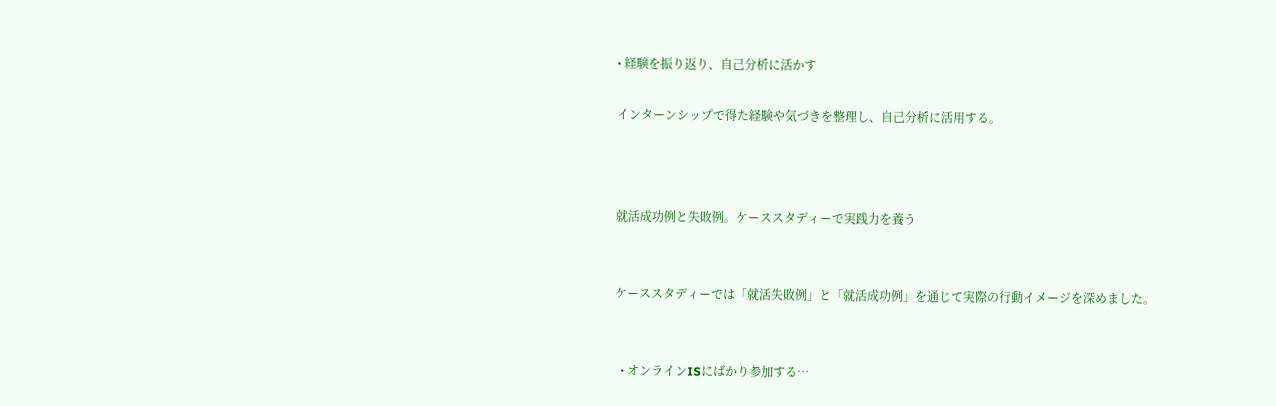• 経験を振り返り、自己分析に活かす

インターンシップで得た経験や気づきを整理し、自己分析に活用する。



就活成功例と失敗例。ケーススタディーで実践力を養う


ケーススタディーでは「就活失敗例」と「就活成功例」を通じて実際の行動イメージを深めました。


  • オンラインISにばかり参加する…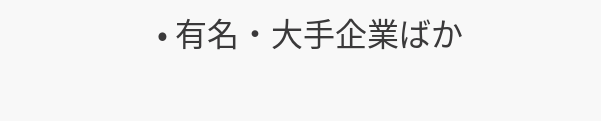• 有名・大手企業ばか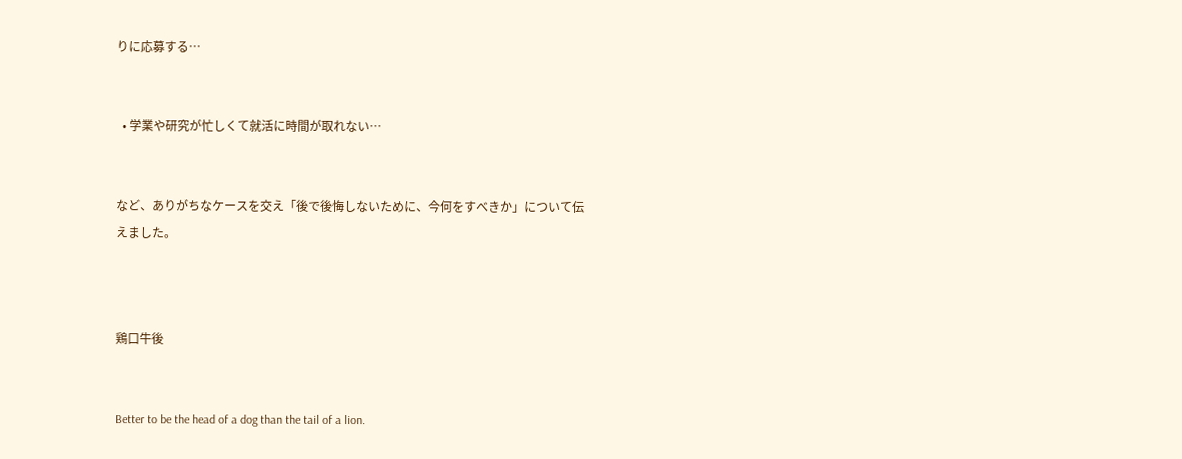りに応募する…


  • 学業や研究が忙しくて就活に時間が取れない…


など、ありがちなケースを交え「後で後悔しないために、今何をすべきか」について伝えました。



鶏口牛後


Better to be the head of a dog than the tail of a lion.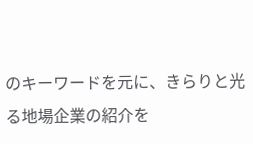のキーワードを元に、きらりと光る地場企業の紹介を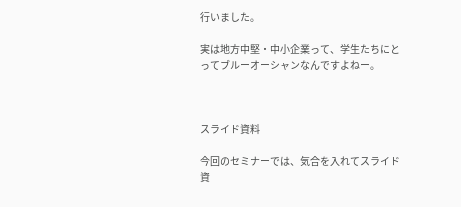行いました。

実は地方中堅・中小企業って、学生たちにとってブルーオーシャンなんですよねー。



スライド資料

今回のセミナーでは、気合を入れてスライド資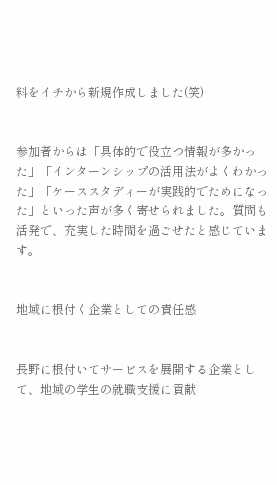料をイチから新規作成しました(笑)


参加者からは「具体的で役立つ情報が多かった」「インターンシップの活用法がよくわかった」「ケーススタディーが実践的でためになった」といった声が多く寄せられました。質問も活発で、充実した時間を過ごせたと感じています。


地域に根付く企業としての責任感


長野に根付いてサービスを展開する企業として、地域の学生の就職支援に貢献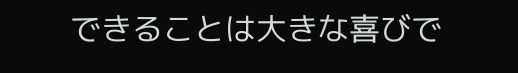できることは大きな喜びで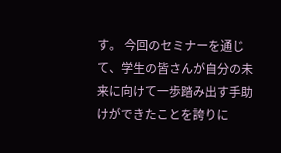す。 今回のセミナーを通じて、学生の皆さんが自分の未来に向けて一歩踏み出す手助けができたことを誇りに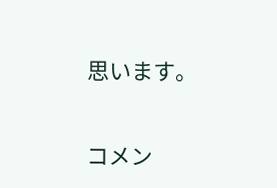思います。


コメン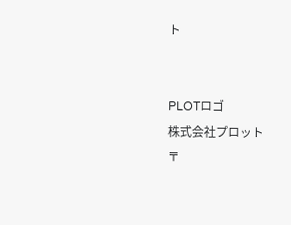ト


PLOTロゴ
株式会社プロット
〒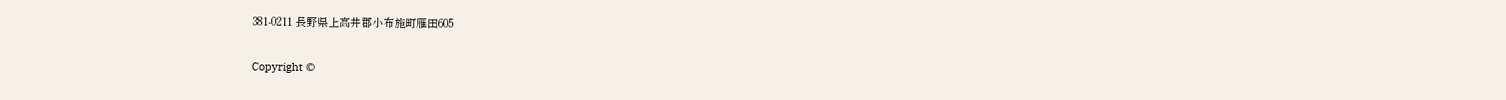381-0211 長野県上高井郡小布施町雁田605

Copyright ©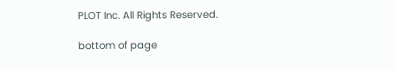PLOT Inc. All Rights Reserved.

bottom of page